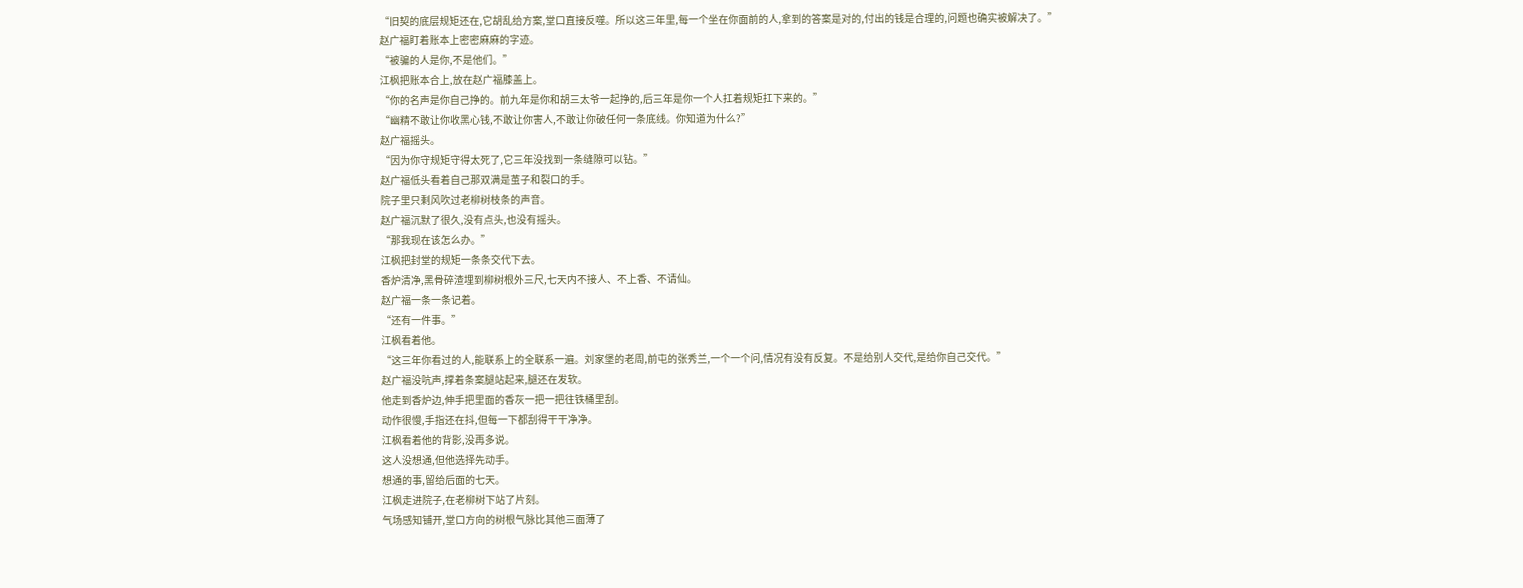“旧契的底层规矩还在,它胡乱给方案,堂口直接反噬。所以这三年里,每一个坐在你面前的人,拿到的答案是对的,付出的钱是合理的,问题也确实被解决了。”
赵广福盯着账本上密密麻麻的字迹。
“被骗的人是你,不是他们。”
江枫把账本合上,放在赵广福膝盖上。
“你的名声是你自己挣的。前九年是你和胡三太爷一起挣的,后三年是你一个人扛着规矩扛下来的。”
“幽精不敢让你收黑心钱,不敢让你害人,不敢让你破任何一条底线。你知道为什么?”
赵广福摇头。
“因为你守规矩守得太死了,它三年没找到一条缝隙可以钻。”
赵广福低头看着自己那双满是茧子和裂口的手。
院子里只剩风吹过老柳树枝条的声音。
赵广福沉默了很久,没有点头,也没有摇头。
“那我现在该怎么办。”
江枫把封堂的规矩一条条交代下去。
香炉清净,黑骨碎渣埋到柳树根外三尺,七天内不接人、不上香、不请仙。
赵广福一条一条记着。
“还有一件事。”
江枫看着他。
“这三年你看过的人,能联系上的全联系一遍。刘家堡的老周,前屯的张秀兰,一个一个问,情况有没有反复。不是给别人交代,是给你自己交代。”
赵广福没吭声,撑着条案腿站起来,腿还在发软。
他走到香炉边,伸手把里面的香灰一把一把往铁桶里刮。
动作很慢,手指还在抖,但每一下都刮得干干净净。
江枫看着他的背影,没再多说。
这人没想通,但他选择先动手。
想通的事,留给后面的七天。
江枫走进院子,在老柳树下站了片刻。
气场感知铺开,堂口方向的树根气脉比其他三面薄了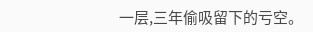一层,三年偷吸留下的亏空。